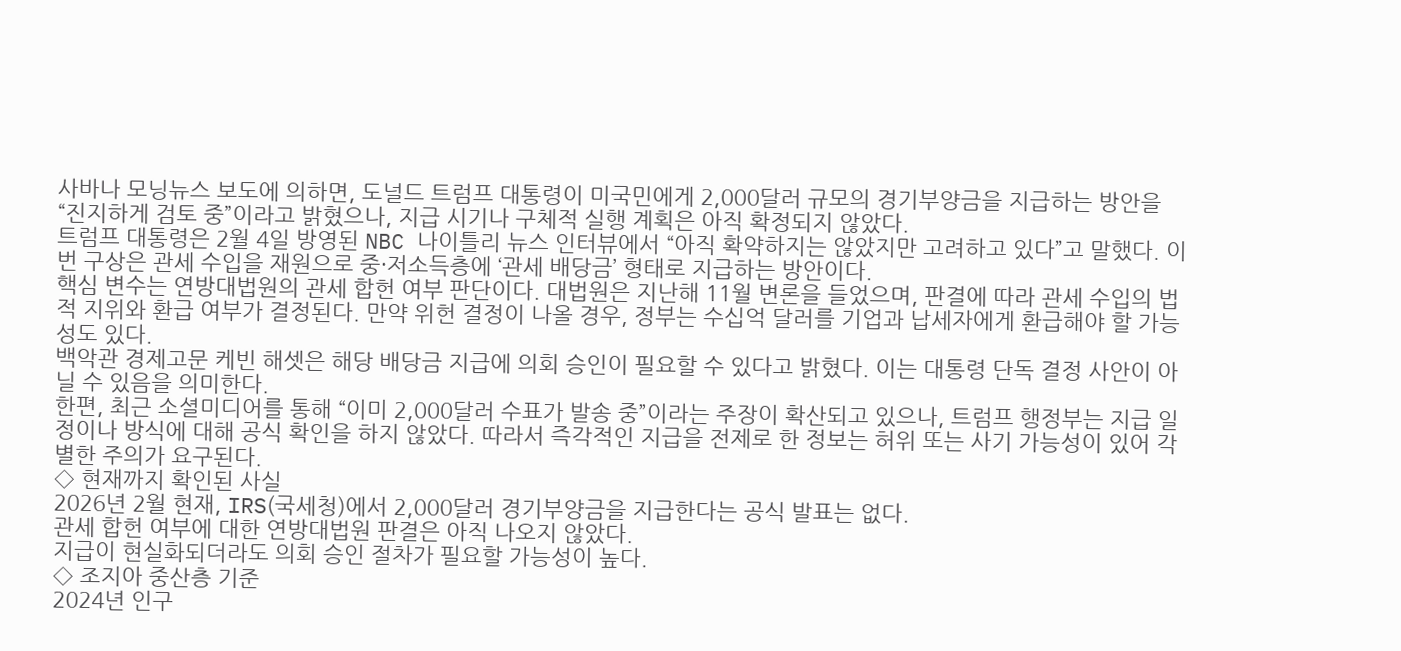사바나 모닝뉴스 보도에 의하면, 도널드 트럼프 대통령이 미국민에게 2,000달러 규모의 경기부양금을 지급하는 방안을 “진지하게 검토 중”이라고 밝혔으나, 지급 시기나 구체적 실행 계획은 아직 확정되지 않았다.
트럼프 대통령은 2월 4일 방영된 NBC 나이틀리 뉴스 인터뷰에서 “아직 확약하지는 않았지만 고려하고 있다”고 말했다. 이번 구상은 관세 수입을 재원으로 중·저소득층에 ‘관세 배당금’ 형태로 지급하는 방안이다.
핵심 변수는 연방대법원의 관세 합헌 여부 판단이다. 대법원은 지난해 11월 변론을 들었으며, 판결에 따라 관세 수입의 법적 지위와 환급 여부가 결정된다. 만약 위헌 결정이 나올 경우, 정부는 수십억 달러를 기업과 납세자에게 환급해야 할 가능성도 있다.
백악관 경제고문 케빈 해셋은 해당 배당금 지급에 의회 승인이 필요할 수 있다고 밝혔다. 이는 대통령 단독 결정 사안이 아닐 수 있음을 의미한다.
한편, 최근 소셜미디어를 통해 “이미 2,000달러 수표가 발송 중”이라는 주장이 확산되고 있으나, 트럼프 행정부는 지급 일정이나 방식에 대해 공식 확인을 하지 않았다. 따라서 즉각적인 지급을 전제로 한 정보는 허위 또는 사기 가능성이 있어 각별한 주의가 요구된다.
◇ 현재까지 확인된 사실
2026년 2월 현재, IRS(국세청)에서 2,000달러 경기부양금을 지급한다는 공식 발표는 없다.
관세 합헌 여부에 대한 연방대법원 판결은 아직 나오지 않았다.
지급이 현실화되더라도 의회 승인 절차가 필요할 가능성이 높다.
◇ 조지아 중산층 기준
2024년 인구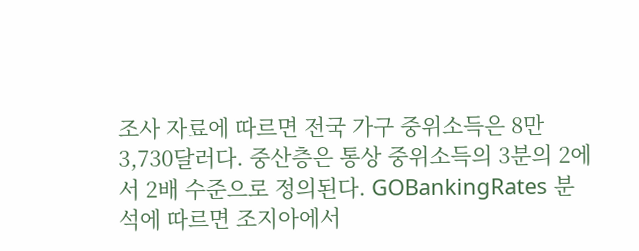조사 자료에 따르면 전국 가구 중위소득은 8만3,730달러다. 중산층은 통상 중위소득의 3분의 2에서 2배 수준으로 정의된다. GOBankingRates 분석에 따르면 조지아에서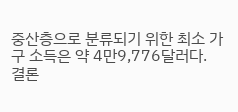중산층으로 분류되기 위한 최소 가구 소득은 약 4만9,776달러다.
결론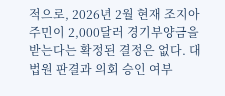적으로, 2026년 2월 현재 조지아 주민이 2,000달러 경기부양금을 받는다는 확정된 결정은 없다. 대법원 판결과 의회 승인 여부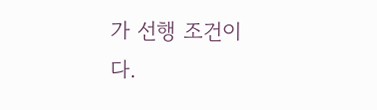가 선행 조건이다.